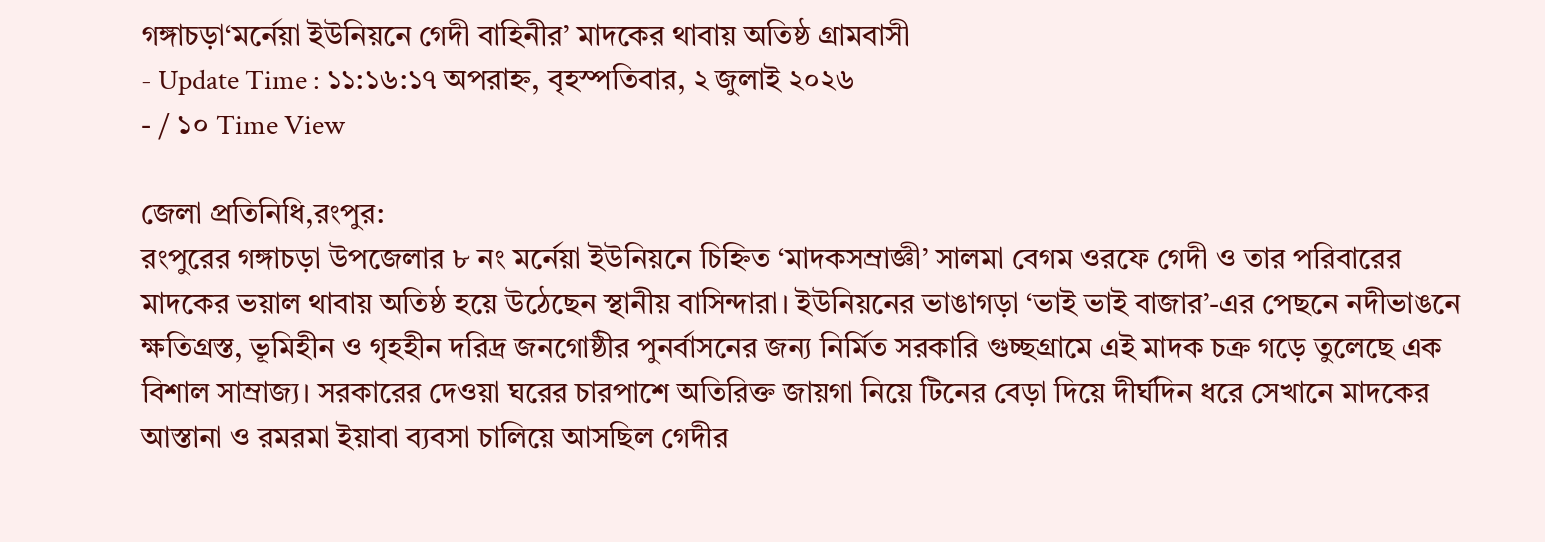গঙ্গাচড়া‘মর্নেয়া ইউনিয়নে গেদী বাহিনীর’ মাদকের থাবায় অতিষ্ঠ গ্রামবাসী
- Update Time : ১১:১৬:১৭ অপরাহ্ন, বৃহস্পতিবার, ২ জুলাই ২০২৬
- / ১০ Time View

জেলা প্রতিনিধি,রংপুর:
রংপুরের গঙ্গাচড়া উপজেলার ৮ নং মর্নেয়া ইউনিয়নে চিহ্নিত ‘মাদকসম্রাজ্ঞী’ সালমা বেগম ওরফে গেদী ও তার পরিবারের মাদকের ভয়াল থাবায় অতিষ্ঠ হয়ে উঠেছেন স্থানীয় বাসিন্দারা। ইউনিয়নের ভাঙাগড়া ‘ভাই ভাই বাজার’-এর পেছনে নদীভাঙনে ক্ষতিগ্রস্ত, ভূমিহীন ও গৃহহীন দরিদ্র জনগোষ্ঠীর পুনর্বাসনের জন্য নির্মিত সরকারি গুচ্ছগ্রামে এই মাদক চক্র গড়ে তুলেছে এক বিশাল সাম্রাজ্য। সরকারের দেওয়া ঘরের চারপাশে অতিরিক্ত জায়গা নিয়ে টিনের বেড়া দিয়ে দীর্ঘদিন ধরে সেখানে মাদকের আস্তানা ও রমরমা ইয়াবা ব্যবসা চালিয়ে আসছিল গেদীর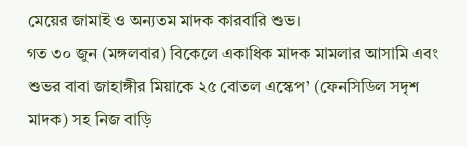মেয়ের জামাই ও অন্যতম মাদক কারবারি শুভ।
গত ৩০ জুন (মঙ্গলবার) বিকেলে একাধিক মাদক মামলার আসামি এবং শুভর বাবা জাহাঙ্গীর মিয়াকে ২৫ বোতল এস্কেপ’ (ফেনসিডিল সদৃশ মাদক) সহ নিজ বাড়ি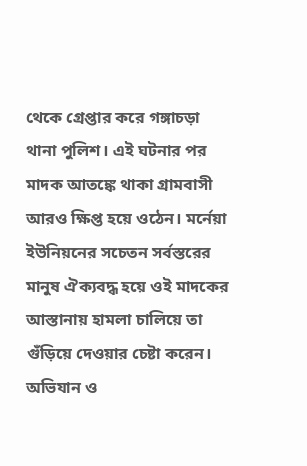থেকে গ্রেপ্তার করে গঙ্গাচড়া থানা পুলিশ। এই ঘটনার পর মাদক আতঙ্কে থাকা গ্রামবাসী আরও ক্ষিপ্ত হয়ে ওঠেন। মর্নেয়া ইউনিয়নের সচেতন সর্বস্তরের মানুষ ঐক্যবদ্ধ হয়ে ওই মাদকের আস্তানায় হামলা চালিয়ে তা গুঁড়িয়ে দেওয়ার চেষ্টা করেন।
অভিযান ও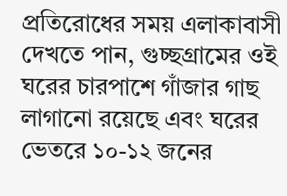প্রতিরোধের সময় এলাকাবাসী দেখতে পান, গুচ্ছগ্রামের ওই ঘরের চারপাশে গাঁজার গাছ লাগানো রয়েছে এবং ঘরের ভেতরে ১০-১২ জনের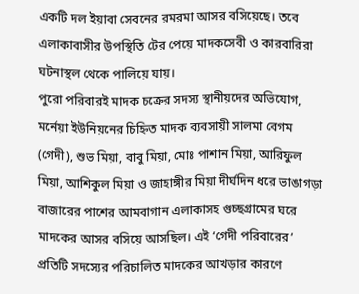একটি দল ইয়াবা সেবনের রমরমা আসর বসিয়েছে। তবে এলাকাবাসীর উপস্থিতি টের পেয়ে মাদকসেবী ও কারবারিরা ঘটনাস্থল থেকে পালিয়ে যায়।
পুরো পরিবারই মাদক চক্রের সদস্য স্থানীয়দের অভিযোগ, মর্নেয়া ইউনিয়নের চিহ্নিত মাদক ব্যবসায়ী সালমা বেগম (গেদী), শুভ মিয়া, বাবু মিয়া, মোঃ পাশান মিয়া, আরিফুল মিয়া, আশিকুল মিয়া ও জাহাঙ্গীর মিয়া দীর্ঘদিন ধরে ভাঙাগড়া বাজারের পাশের আমবাগান এলাকাসহ গুচ্ছগ্রামের ঘরে মাদকের আসর বসিয়ে আসছিল। এই ‘গেদী পরিবারের’ প্রতিটি সদস্যের পরিচালিত মাদকের আখড়ার কারণে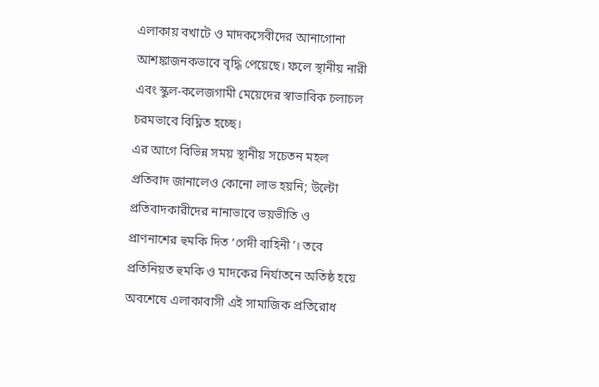এলাকায় বখাটে ও মাদকসেবীদের আনাগোনা আশঙ্কাজনকভাবে বৃদ্ধি পেয়েছে। ফলে স্থানীয় নারী এবং স্কুল-কলেজগামী মেয়েদের স্বাভাবিক চলাচল চরমভাবে বিঘ্নিত হচ্ছে।
এর আগে বিভিন্ন সময় স্থানীয় সচেতন মহল প্রতিবাদ জানালেও কোনো লাভ হয়নি; উল্টো প্রতিবাদকারীদের নানাভাবে ভয়ভীতি ও প্রাণনাশের হুমকি দিত ‘গেদী বাহিনী’। তবে প্রতিনিয়ত হুমকি ও মাদকের নির্যাতনে অতিষ্ঠ হয়ে অবশেষে এলাকাবাসী এই সামাজিক প্রতিরোধ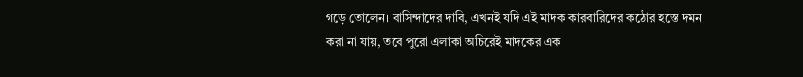গড়ে তোলেন। বাসিন্দাদের দাবি, এখনই যদি এই মাদক কারবারিদের কঠোর হস্তে দমন করা না যায়, তবে পুরো এলাকা অচিরেই মাদকের এক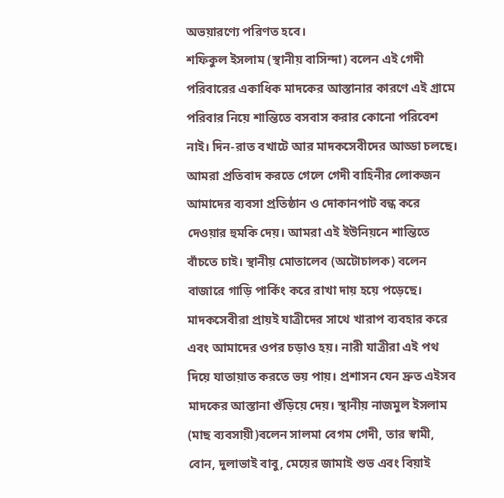অভয়ারণ্যে পরিণত হবে।
শফিকুল ইসলাম (স্থানীয় বাসিন্দা) বলেন এই গেদী পরিবারের একাধিক মাদকের আস্তানার কারণে এই গ্রামে পরিবার নিয়ে শান্তিতে বসবাস করার কোনো পরিবেশ নাই। দিন-রাত বখাটে আর মাদকসেবীদের আড্ডা চলছে। আমরা প্রতিবাদ করতে গেলে গেদী বাহিনীর লোকজন আমাদের ব্যবসা প্রতিষ্ঠান ও দোকানপাট বন্ধ করে দেওয়ার হুমকি দেয়। আমরা এই ইউনিয়নে শান্তিতে বাঁচতে চাই। স্থানীয় মোতালেব (অটোচালক) বলেন বাজারে গাড়ি পার্কিং করে রাখা দায় হয়ে পড়েছে। মাদকসেবীরা প্রায়ই যাত্রীদের সাথে খারাপ ব্যবহার করে এবং আমাদের ওপর চড়াও হয়। নারী যাত্রীরা এই পথ দিয়ে যাতায়াত করতে ভয় পায়। প্রশাসন যেন দ্রুত এইসব মাদকের আস্তানা গুঁড়িয়ে দেয়। স্থানীয় নাজমুল ইসলাম (মাছ ব্যবসায়ী)বলেন সালমা বেগম গেদী, তার স্বামী, বোন, দুলাভাই বাবু, মেয়ের জামাই শুভ এবং বিয়াই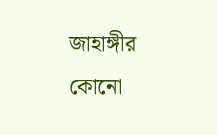জাহাঙ্গীর কোনো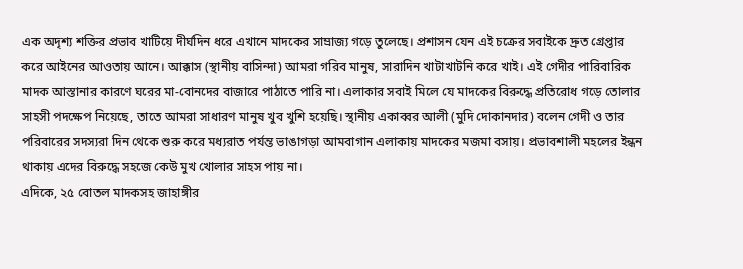এক অদৃশ্য শক্তির প্রভাব খাটিয়ে দীর্ঘদিন ধরে এখানে মাদকের সাম্রাজ্য গড়ে তুলেছে। প্রশাসন যেন এই চক্রের সবাইকে দ্রুত গ্রেপ্তার করে আইনের আওতায় আনে। আক্কাস (স্থানীয় বাসিন্দা) আমরা গরিব মানুষ, সারাদিন খাটাখাটনি করে খাই। এই গেদীর পারিবারিক মাদক আস্তানার কারণে ঘরের মা-বোনদের বাজারে পাঠাতে পারি না। এলাকার সবাই মিলে যে মাদকের বিরুদ্ধে প্রতিরোধ গড়ে তোলার সাহসী পদক্ষেপ নিয়েছে, তাতে আমরা সাধারণ মানুষ খুব খুশি হয়েছি। স্থানীয় একাব্বর আলী (মুদি দোকানদার) বলেন গেদী ও তার পরিবারের সদস্যরা দিন থেকে শুরু করে মধ্যরাত পর্যন্ত ভাঙাগড়া আমবাগান এলাকায় মাদকের মজমা বসায়। প্রভাবশালী মহলের ইন্ধন থাকায় এদের বিরুদ্ধে সহজে কেউ মুখ খোলার সাহস পায় না।
এদিকে, ২৫ বোতল মাদকসহ জাহাঙ্গীর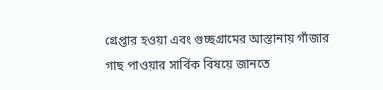গ্রেপ্তার হওয়া এবং গুচ্ছগ্রামের আস্তানায় গাঁজার গাছ পাওয়ার সার্বিক বিষয়ে জানতে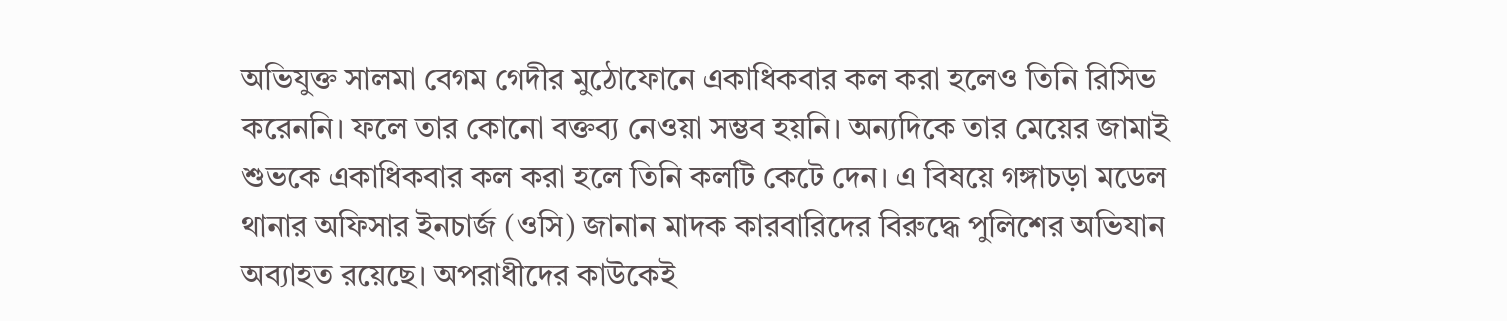অভিযুক্ত সালমা বেগম গেদীর মুঠোফোনে একাধিকবার কল করা হলেও তিনি রিসিভ করেননি। ফলে তার কোনো বক্তব্য নেওয়া সম্ভব হয়নি। অন্যদিকে তার মেয়ের জামাই শুভকে একাধিকবার কল করা হলে তিনি কলটি কেটে দেন। এ বিষয়ে গঙ্গাচড়া মডেল থানার অফিসার ইনচার্জ (ওসি) জানান মাদক কারবারিদের বিরুদ্ধে পুলিশের অভিযান অব্যাহত রয়েছে। অপরাধীদের কাউকেই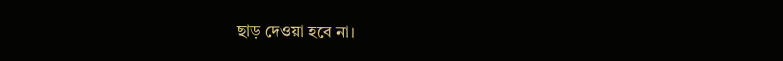ছাড় দেওয়া হবে না।